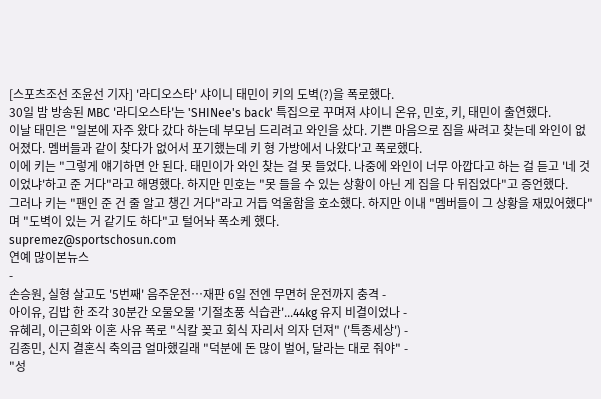[스포츠조선 조윤선 기자] '라디오스타' 샤이니 태민이 키의 도벽(?)을 폭로했다.
30일 밤 방송된 MBC '라디오스타'는 'SHINee's back' 특집으로 꾸며져 샤이니 온유, 민호, 키, 태민이 출연했다.
이날 태민은 "일본에 자주 왔다 갔다 하는데 부모님 드리려고 와인을 샀다. 기쁜 마음으로 짐을 싸려고 찾는데 와인이 없어졌다. 멤버들과 같이 찾다가 없어서 포기했는데 키 형 가방에서 나왔다'고 폭로했다.
이에 키는 "그렇게 얘기하면 안 된다. 태민이가 와인 찾는 걸 못 들었다. 나중에 와인이 너무 아깝다고 하는 걸 듣고 '네 것이었냐'하고 준 거다"라고 해명했다. 하지만 민호는 "못 들을 수 있는 상황이 아닌 게 집을 다 뒤집었다"고 증언했다.
그러나 키는 "팬인 준 건 줄 알고 챙긴 거다"라고 거듭 억울함을 호소했다. 하지만 이내 "멤버들이 그 상황을 재밌어했다"며 "도벽이 있는 거 같기도 하다"고 털어놔 폭소케 했다.
supremez@sportschosun.com
연예 많이본뉴스
-
손승원, 실형 살고도 '5번째' 음주운전…재판 6일 전엔 무면허 운전까지 충격 -
아이유, 김밥 한 조각 30분간 오물오물 '기절초풍 식습관'...44kg 유지 비결이었나 -
유혜리, 이근희와 이혼 사유 폭로 "식칼 꽂고 회식 자리서 의자 던져" ('특종세상') -
김종민, 신지 결혼식 축의금 얼마했길래 "덕분에 돈 많이 벌어, 달라는 대로 줘야" -
"성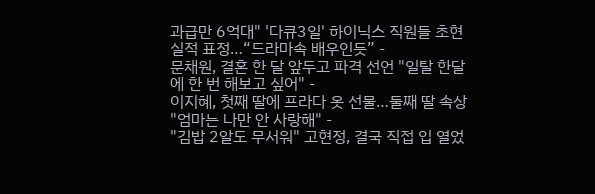과급만 6억대" '다큐3일' 하이닉스 직원들 초현실적 표정…“드라마속 배우인듯” -
문채원, 결혼 한 달 앞두고 파격 선언 "일탈 한달에 한 번 해보고 싶어" -
이지혜, 첫째 딸에 프라다 옷 선물…둘째 딸 속상 "엄마는 나만 안 사랑해" -
"김밥 2알도 무서워" 고현정, 결국 직접 입 열었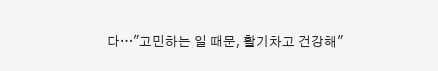다…"고민하는 일 때문, 활기차고 건강해"